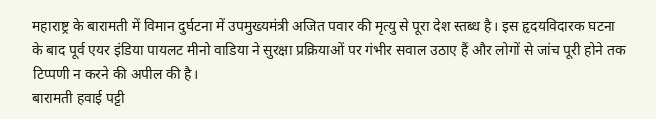महाराष्ट्र के बारामती में विमान दुर्घटना में उपमुख्यमंत्री अजित पवार की मृत्यु से पूरा देश स्तब्ध है। इस हृदयविदारक घटना के बाद पूर्व एयर इंडिया पायलट मीनो वाडिया ने सुरक्षा प्रक्रियाओं पर गंभीर सवाल उठाए हैं और लोगों से जांच पूरी होने तक टिप्पणी न करने की अपील की है।
बारामती हवाई पट्टी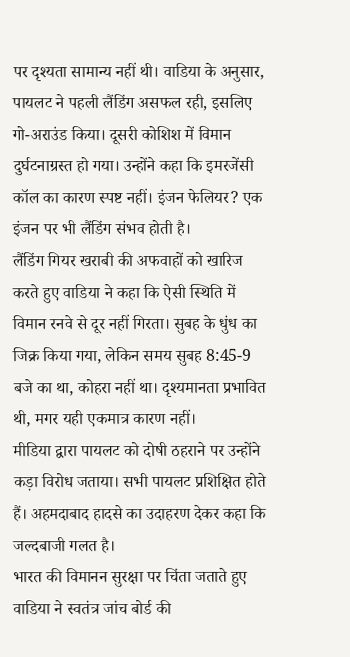पर दृश्यता सामान्य नहीं थी। वाडिया के अनुसार, पायलट ने पहली लैंडिंग असफल रही, इसलिए गो-अराउंड किया। दूसरी कोशिश में विमान दुर्घटनाग्रस्त हो गया। उन्होंने कहा कि इमरजेंसी कॉल का कारण स्पष्ट नहीं। इंजन फेलियर? एक इंजन पर भी लैंडिंग संभव होती है।
लैंडिंग गियर खराबी की अफवाहों को खारिज करते हुए वाडिया ने कहा कि ऐसी स्थिति में विमान रनवे से दूर नहीं गिरता। सुबह के धुंध का जिक्र किया गया, लेकिन समय सुबह 8:45-9 बजे का था, कोहरा नहीं था। दृश्यमानता प्रभावित थी, मगर यही एकमात्र कारण नहीं।
मीडिया द्वारा पायलट को दोषी ठहराने पर उन्होंने कड़ा विरोध जताया। सभी पायलट प्रशिक्षित होते हैं। अहमदाबाद हादसे का उदाहरण देकर कहा कि जल्दबाजी गलत है।
भारत की विमानन सुरक्षा पर चिंता जताते हुए वाडिया ने स्वतंत्र जांच बोर्ड की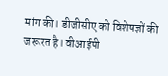मांग की। डीजीसीए को विशेषज्ञों की जरूरत है। वीआईपी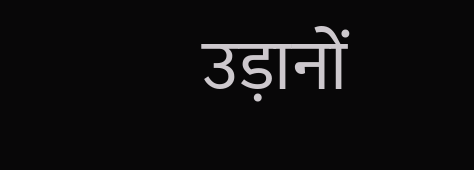उड़ानों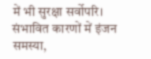में भी सुरक्षा सर्वोपरि।
संभावित कारणों में इंजन समस्या,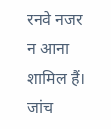रनवे नजर न आना शामिल हैं। जांच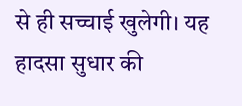से ही सच्चाई खुलेगी। यह हादसा सुधार की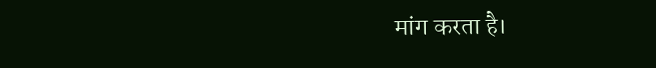मांग करता है।